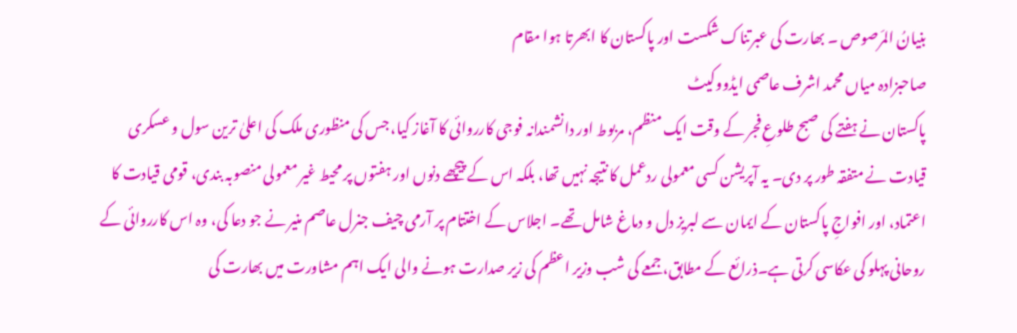بنیانُ المَرصوص ۔ بھارت کی عبرتناک شکست اور پاکستان کا ابھرتا ہوا مقام
صاحبزادہ میاں محمد اشرف عاصمی ایڈووکیٹ
پاکستان نے ہفتے کی صبح طلوعِ فجر کے وقت ایک منظم، مربوط اور دانشمندانہ فوجی کارروائی کا آغاز کیا، جس کی منظوری ملک کی اعلیٰ ترین سول و عسکری قیادت نے متفقہ طور پر دی۔ یہ آپریشن کسی معمولی ردعمل کا نتیجہ نہیں تھا، بلکہ اس کے پیچھے دنوں اور ہفتوں پر محیط غیر معمولی منصوبہ بندی، قومی قیادت کا اعتماد، اور افواجِ پاکستان کے ایمان سے لبریز دل و دماغ شامل تھے۔ اجلاس کے اختتام پر آرمی چیف جنرل عاصم منیر نے جو دعا کی، وہ اس کارروائی کے روحانی پہلو کی عکاسی کرتی ہے۔ذرائع کے مطابق، جمعے کی شب وزیر اعظم کی زیر صدارت ہونے والی ایک اہم مشاورت میں بھارت کی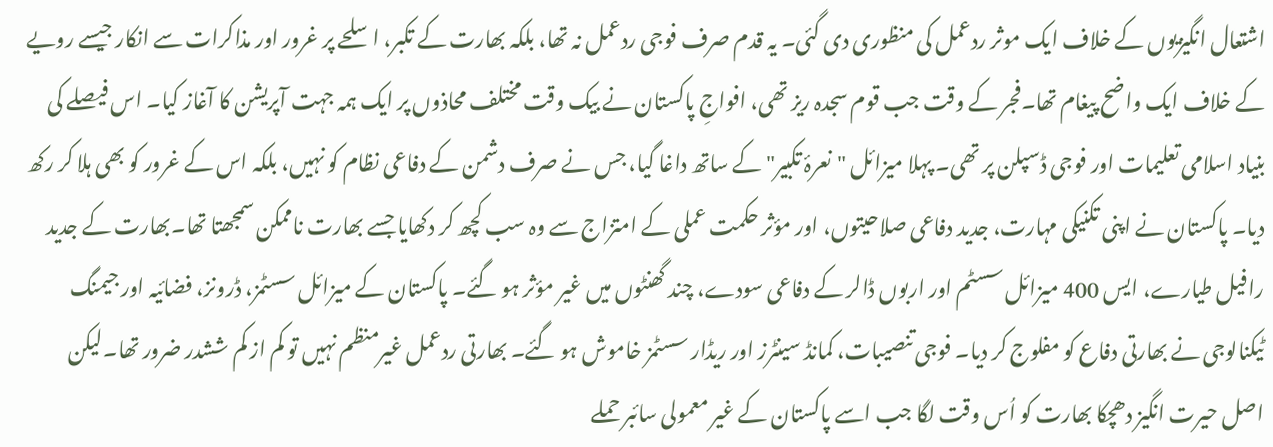اشتعال انگیزیوں کے خلاف ایک موثر ردعمل کی منظوری دی گئی۔ یہ قدم صرف فوجی ردعمل نہ تھا، بلکہ بھارت کے تکبر، اسلحے پر غرور اور مذاکرات سے انکار جیسے رویے کے خلاف ایک واضح پیغام تھا۔فجر کے وقت جب قوم سجدہ ریز تھی، افواجِ پاکستان نے بیک وقت مختلف محاذوں پر ایک ہمہ جہت آپریشن کا آغاز کیا۔ اس فیصلے کی بنیاد اسلامی تعلیمات اور فوجی ڈسپلن پر تھی۔ پہلا میزائل "نعرۂ تکبیر" کے ساتھ داغا گیا، جس نے صرف دشمن کے دفاعی نظام کو نہیں، بلکہ اس کے غرور کو بھی ہلا کر رکھ دیا۔ پاکستان نے اپنی تکنیکی مہارت، جدید دفاعی صلاحیتوں، اور مؤثر حکمت عملی کے امتزاج سے وہ سب کچھ کر دکھایا جسے بھارت ناممکن سمجھتا تھا۔بھارت کے جدید رافیل طیارے، ایس 400 میزائل سسٹم اور اربوں ڈالر کے دفاعی سودے، چند گھنٹوں میں غیر مؤثر ہو گئے۔ پاکستان کے میزائل سسٹمز، ڈرونز، فضائیہ اور جیمنگ ٹیکنالوجی نے بھارتی دفاع کو مفلوج کر دیا۔ فوجی تنصیبات، کمانڈ سینٹرز اور ریڈار سسٹمز خاموش ہو گئے۔ بھارتی ردعمل غیرمنظم نہیں تو کم از کم ششدر ضرور تھا۔لیکن اصل حیرت انگیز دھچکا بھارت کو اُس وقت لگا جب اسے پاکستان کے غیر معمولی سائبر حملے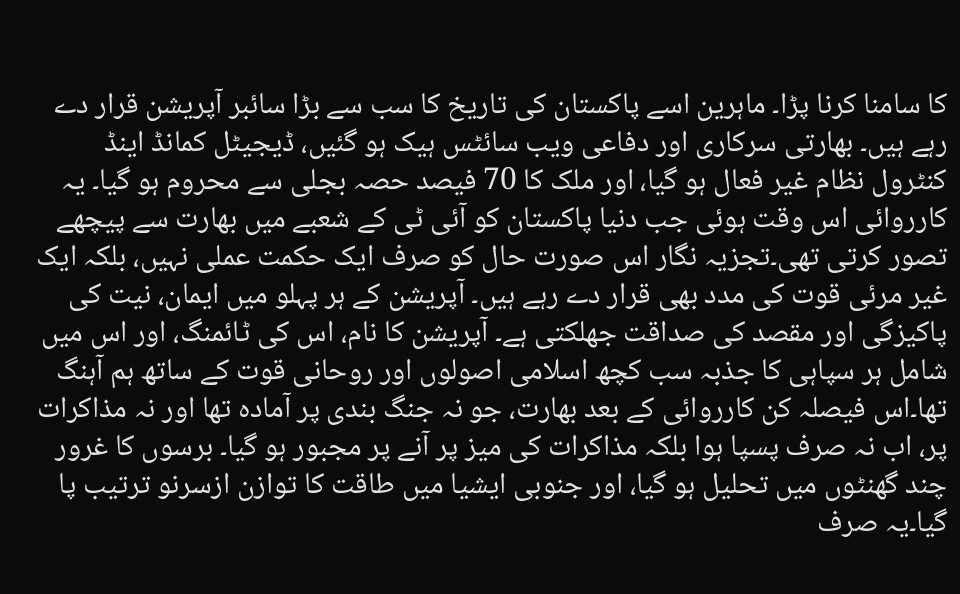کا سامنا کرنا پڑا۔ ماہرین اسے پاکستان کی تاریخ کا سب سے بڑا سائبر آپریشن قرار دے رہے ہیں۔ بھارتی سرکاری اور دفاعی ویب سائٹس ہیک ہو گئیں، ڈیجیٹل کمانڈ اینڈ کنٹرول نظام غیر فعال ہو گیا، اور ملک کا 70 فیصد حصہ بجلی سے محروم ہو گیا۔ یہ کارروائی اس وقت ہوئی جب دنیا پاکستان کو آئی ٹی کے شعبے میں بھارت سے پیچھے تصور کرتی تھی۔تجزیہ نگار اس صورت حال کو صرف ایک حکمت عملی نہیں، بلکہ ایک غیر مرئی قوت کی مدد بھی قرار دے رہے ہیں۔ آپریشن کے ہر پہلو میں ایمان، نیت کی پاکیزگی اور مقصد کی صداقت جھلکتی ہے۔ آپریشن کا نام، اس کی ٹائمنگ، اور اس میں شامل ہر سپاہی کا جذبہ سب کچھ اسلامی اصولوں اور روحانی قوت کے ساتھ ہم آہنگ تھا۔اس فیصلہ کن کارروائی کے بعد بھارت، جو نہ جنگ بندی پر آمادہ تھا اور نہ مذاکرات پر، اب نہ صرف پسپا ہوا بلکہ مذاکرات کی میز پر آنے پر مجبور ہو گیا۔ برسوں کا غرور چند گھنٹوں میں تحلیل ہو گیا، اور جنوبی ایشیا میں طاقت کا توازن ازسرنو ترتیب پا گیا۔یہ صرف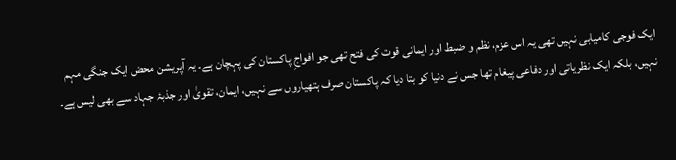ایک فوجی کامیابی نہیں تھی یہ اس عزم، نظم و ضبط اور ایمانی قوت کی فتح تھی جو افواجِ پاکستان کی پہچان ہے۔ یہ آپریشن محض ایک جنگی مہم نہیں، بلکہ ایک نظریاتی اور دفاعی پیغام تھا جس نے دنیا کو بتا دیا کہ پاکستان صرف ہتھیاروں سے نہیں، ایمان، تقویٰ اور جذبۂ جہاد سے بھی لیس ہے۔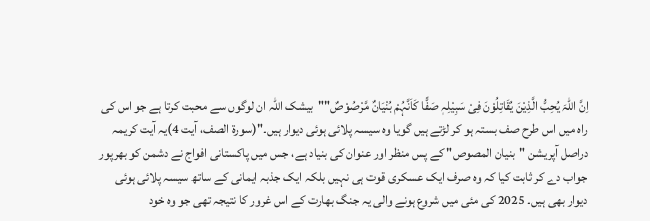اِنَّ اللّٰہَ یُحِبُّ الَّذِیْنَ یُقَاتِلُوْنَ فِیْ سَبِیْلِہٖ صَفًّا کَاَنَّہُمْ بُنْیَانٌ مَّرْصُوْصٌ""بیشک اللہ ان لوگوں سے محبت کرتا ہے جو اس کی راہ میں اس طرح صف بستہ ہو کر لڑتے ہیں گویا وہ سیسہ پلائی ہوئی دیوار ہیں۔"(سورۃ الصف، آیت 4)یہ آیت کریمہ دراصل آپریشن "بنیان المصوص" کے پس منظر اور عنوان کی بنیاد ہے، جس میں پاکستانی افواج نے دشمن کو بھرپور جواب دے کر ثابت کیا کہ وہ صرف ایک عسکری قوت ہی نہیں بلکہ ایک جذبہ ایمانی کے ساتھ سیسہ پلائی ہوئی دیوار بھی ہیں۔ 2025 کی مئی میں شروع ہونے والی یہ جنگ بھارت کے اس غرور کا نتیجہ تھی جو وہ خود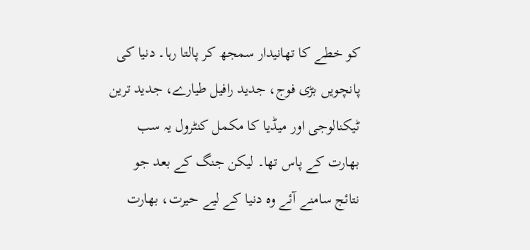کو خطے کا تھانیدار سمجھ کر پالتا رہا۔ دنیا کی پانچویں بڑی فوج، جدید رافیل طیارے، جدید ترین ٹیکنالوجی اور میڈیا کا مکمل کنٹرول یہ سب بھارت کے پاس تھا۔ لیکن جنگ کے بعد جو نتائج سامنے آئے وہ دنیا کے لیے حیرت، بھارت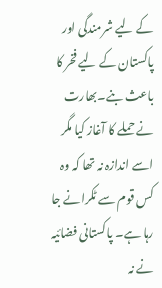کے لیے شرمندگی اور پاکستان کے لیے فخر کا باعث بنے۔بھارت نے حملے کا آغاز کیا مگر اسے اندازہ نہ تھا کہ وہ کس قوم سے ٹکرانے جا رہا ہے۔ پاکستانی فضائیہ نے نہ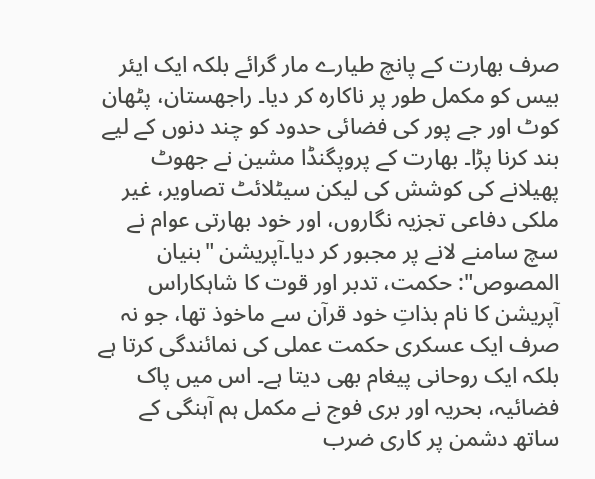صرف بھارت کے پانچ طیارے مار گرائے بلکہ ایک ایئر بیس کو مکمل طور پر ناکارہ کر دیا۔ راجھستان، پٹھان کوٹ اور جے پور کی فضائی حدود کو چند دنوں کے لیے بند کرنا پڑا۔ بھارت کے پروپگنڈا مشین نے جھوٹ پھیلانے کی کوشش کی لیکن سیٹلائٹ تصاویر، غیر ملکی دفاعی تجزیہ نگاروں، اور خود بھارتی عوام نے سچ سامنے لانے پر مجبور کر دیا۔آپریشن "بنیان المصوص": حکمت، تدبر اور قوت کا شاہکاراس آپریشن کا نام بذاتِ خود قرآن سے ماخوذ تھا، جو نہ صرف ایک عسکری حکمت عملی کی نمائندگی کرتا ہے بلکہ ایک روحانی پیغام بھی دیتا ہے۔ اس میں پاک فضائیہ، بحریہ اور بری فوج نے مکمل ہم آہنگی کے ساتھ دشمن پر کاری ضرب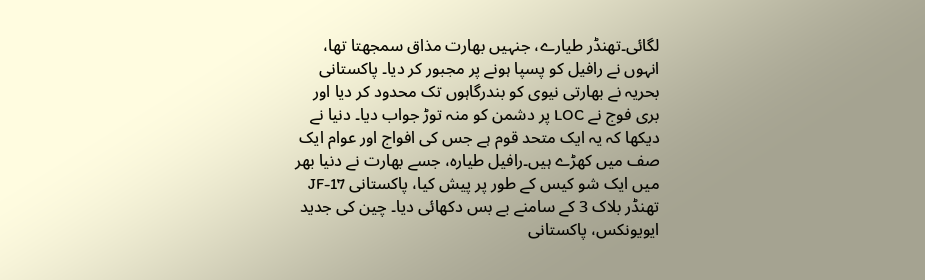لگائی۔تھنڈر طیارے، جنہیں بھارت مذاق سمجھتا تھا، انہوں نے رافیل کو پسپا ہونے پر مجبور کر دیا۔ پاکستانی بحریہ نے بھارتی نیوی کو بندرگاہوں تک محدود کر دیا اور بری فوج نے LOC پر دشمن کو منہ توڑ جواب دیا۔ دنیا نے دیکھا کہ یہ ایک متحد قوم ہے جس کی افواج اور عوام ایک صف میں کھڑے ہیں۔رافیل طیارہ، جسے بھارت نے دنیا بھر میں ایک شو کیس کے طور پر پیش کیا، پاکستانی JF-17 تھنڈر بلاک 3 کے سامنے بے بس دکھائی دیا۔ چین کی جدید ایویونکس، پاکستانی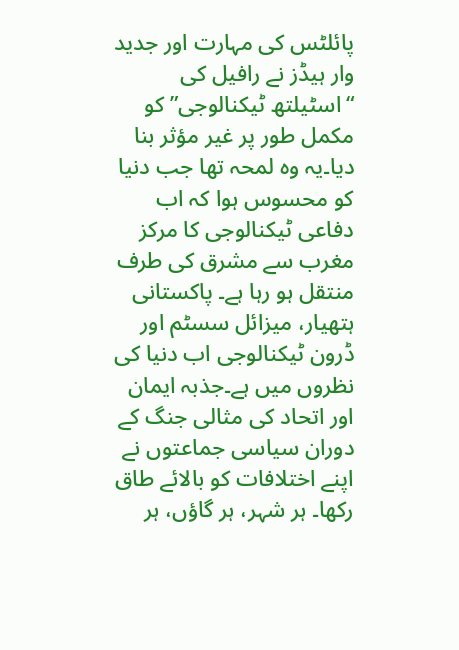پائلٹس کی مہارت اور جدید وار ہیڈز نے رافیل کی “اسٹیلتھ ٹیکنالوجی” کو مکمل طور پر غیر مؤثر بنا دیا۔یہ وہ لمحہ تھا جب دنیا کو محسوس ہوا کہ اب دفاعی ٹیکنالوجی کا مرکز مغرب سے مشرق کی طرف منتقل ہو رہا ہے۔ پاکستانی ہتھیار، میزائل سسٹم اور ڈرون ٹیکنالوجی اب دنیا کی نظروں میں ہے۔جذبہ ایمان اور اتحاد کی مثالی جنگ کے دوران سیاسی جماعتوں نے اپنے اختلافات کو بالائے طاق رکھا۔ ہر شہر، ہر گاؤں، ہر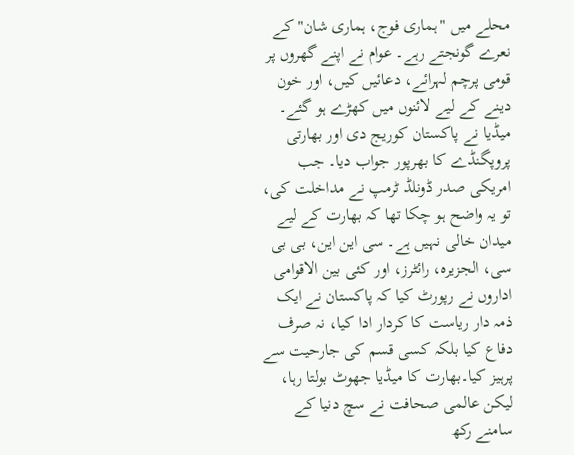محلے میں "ہماری فوج، ہماری شان" کے نعرے گونجتے رہے۔ عوام نے اپنے گھروں پر قومی پرچم لہرائے، دعائیں کیں، اور خون دینے کے لیے لائنوں میں کھڑے ہو گئے۔ میڈیا نے پاکستان کوریج دی اور بھارتی پروپگنڈے کا بھرپور جواب دیا۔ جب امریکی صدر ڈونلڈ ٹرمپ نے مداخلت کی، تو یہ واضح ہو چکا تھا کہ بھارت کے لیے میدان خالی نہیں ہے۔ سی این این، بی بی سی، الجزیرہ، رائٹرز، اور کئی بین الاقوامی اداروں نے رپورٹ کیا کہ پاکستان نے ایک ذمہ دار ریاست کا کردار ادا کیا، نہ صرف دفاع کیا بلکہ کسی قسم کی جارحیت سے پرہیز کیا۔بھارت کا میڈیا جھوٹ بولتا رہا، لیکن عالمی صحافت نے سچ دنیا کے سامنے رکھ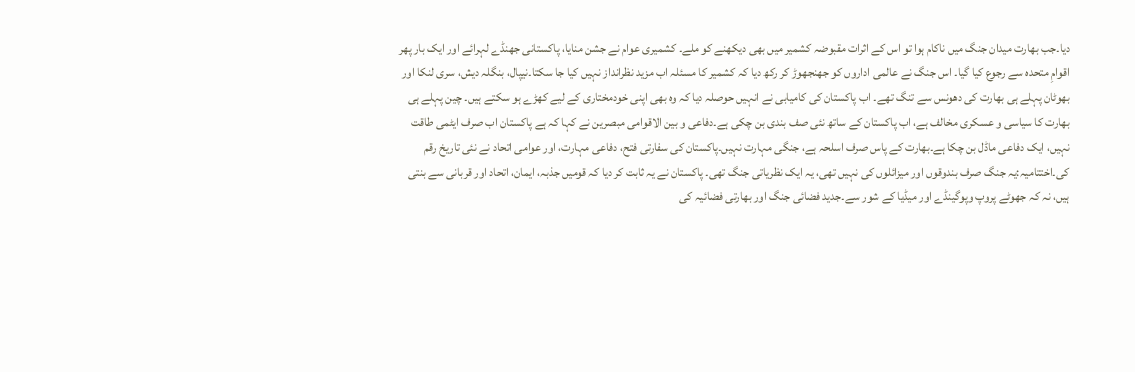دیا۔جب بھارت میدان جنگ میں ناکام ہوا تو اس کے اثرات مقبوضہ کشمیر میں بھی دیکھنے کو ملے۔ کشمیری عوام نے جشن منایا، پاکستانی جھنڈے لہرائے اور ایک بار پھر اقوامِ متحدہ سے رجوع کیا گیا۔ اس جنگ نے عالمی اداروں کو جھنجھوڑ کر رکھ دیا کہ کشمیر کا مسئلہ اب مزید نظرانداز نہیں کیا جا سکتا۔نیپال، بنگلہ دیش، سری لنکا اور بھوٹان پہلے ہی بھارت کی دھونس سے تنگ تھے۔ اب پاکستان کی کامیابی نے انہیں حوصلہ دیا کہ وہ بھی اپنی خودمختاری کے لیے کھڑے ہو سکتے ہیں۔ چین پہلے ہی بھارت کا سیاسی و عسکری مخالف ہے، اب پاکستان کے ساتھ نئی صف بندی بن چکی ہے۔دفاعی و بین الاقوامی مبصرین نے کہا کہ ہے پاکستان اب صرف ایٹمی طاقت نہیں، ایک دفاعی ماڈل بن چکا ہے۔بھارت کے پاس صرف اسلحہ ہے، جنگی مہارت نہیں۔پاکستان کی سفارتی فتح، دفاعی مہارت، اور عوامی اتحاد نے نئی تاریخ رقم کی۔اختتامیہ:یہ جنگ صرف بندوقوں اور میزائلوں کی نہیں تھی، یہ ایک نظریاتی جنگ تھی۔ پاکستان نے یہ ثابت کر دیا کہ قومیں جذبہ، ایمان، اتحاد اور قربانی سے بنتی ہیں، نہ کہ جھوٹے پروپ وپوگینڈے اور میڈیا کے شور سے۔جدید فضائی جنگ اور بھارتی فضائیہ کی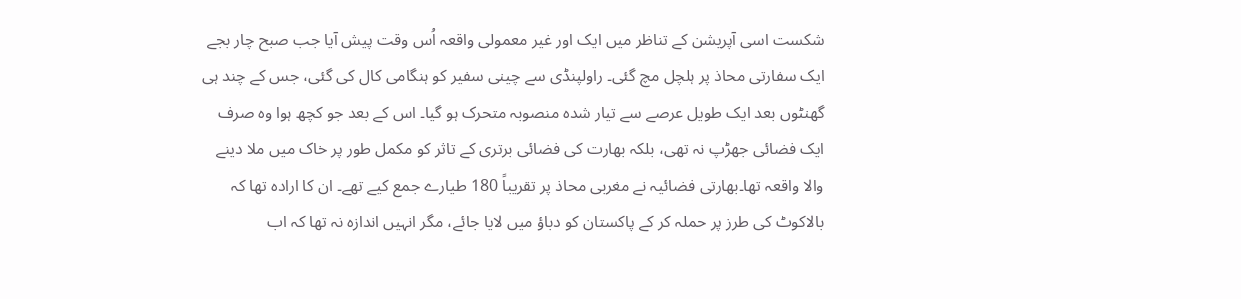شکست اسی آپریشن کے تناظر میں ایک اور غیر معمولی واقعہ اُس وقت پیش آیا جب صبح چار بجے ایک سفارتی محاذ پر ہلچل مچ گئی۔ راولپنڈی سے چینی سفیر کو ہنگامی کال کی گئی، جس کے چند ہی گھنٹوں بعد ایک طویل عرصے سے تیار شدہ منصوبہ متحرک ہو گیا۔ اس کے بعد جو کچھ ہوا وہ صرف ایک فضائی جھڑپ نہ تھی، بلکہ بھارت کی فضائی برتری کے تاثر کو مکمل طور پر خاک میں ملا دینے والا واقعہ تھا۔بھارتی فضائیہ نے مغربی محاذ پر تقریباً 180 طیارے جمع کیے تھے۔ ان کا ارادہ تھا کہ بالاکوٹ کی طرز پر حملہ کر کے پاکستان کو دباؤ میں لایا جائے، مگر انہیں اندازہ نہ تھا کہ اب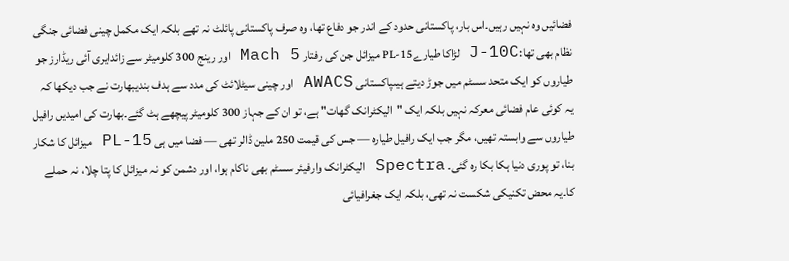فضائیں وہ نہیں رہیں۔اس بار، پاکستانی حدود کے اندر جو دفاع تھا، وہ صرف پاکستانی پائلٹ نہ تھے بلکہ ایک مکمل چینی فضائی جنگی نظام بھی تھا:J-10C لڑاکا طیارےPL-15 میزائل جن کی رفتار Mach 5 اور رینج 300 کلومیٹر سے زائدایری آئی ریڈارز جو طیاروں کو ایک متحد سسٹم میں جوڑ دیتے ہیںپاکستانی AWACS اور چینی سیٹلائٹ کی مدد سے ہدف بندیبھارت نے جب دیکھا کہ یہ کوئی عام فضائی معرکہ نہیں بلکہ ایک "الیکٹرانک گھات" ہے، تو ان کے جہاز 300 کلومیٹر پیچھے ہٹ گئے۔بھارت کی امیدیں رافیل طیاروں سے وابستہ تھیں، مگر جب ایک رافیل طیارہ — جس کی قیمت 250 ملین ڈالر تھی — فضا میں ہی PL-15 میزائل کا شکار بنا، تو پوری دنیا ہکا بکا رہ گئی۔ Spectra الیکٹرانک وارفیئر سسٹم بھی ناکام ہوا، اور دشمن کو نہ میزائل کا پتا چلا، نہ حملے کا۔یہ محض تکنیکی شکست نہ تھی، بلکہ ایک جغرافیائی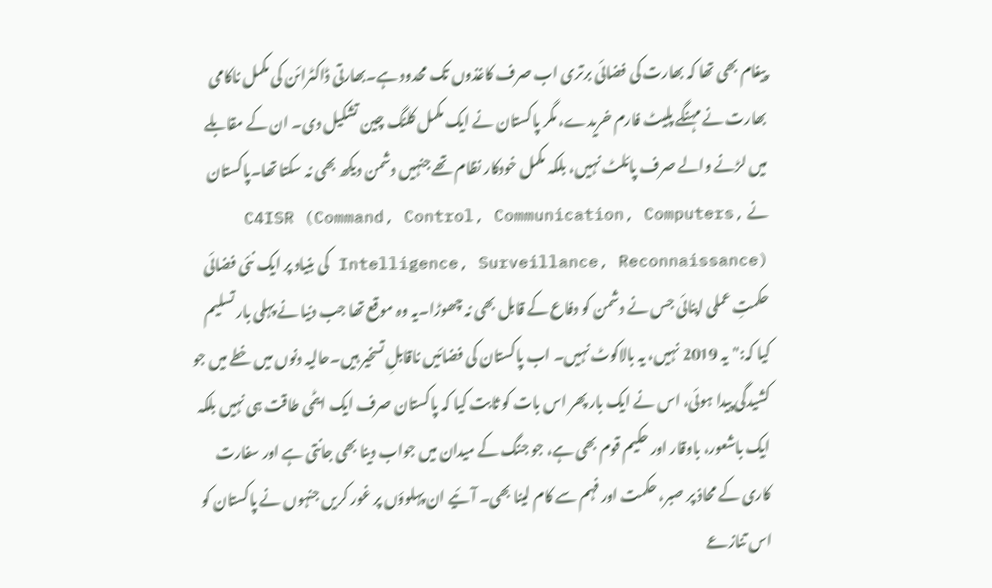پیغام بھی تھا کہ بھارت کی فضائی برتری اب صرف کاغذوں تک محدود ہے۔بھارتی ڈاکٹرائن کی مکمل ناکامی بھارت نے مہنگے پلیٹ فارم خریدے، مگر پاکستان نے ایک مکمل کلنگ چین تشکیل دی۔ ان کے مقابلے میں لڑنے والے صرف پائلٹ نہیں، بلکہ مکمل خودکار نظام تھے جنہیں دشمن دیکھ بھی نہ سکتا تھا۔پاکستان نے C4ISR (Command, Control, Communication, Computers, Intelligence, Surveillance, Reconnaissance) کی بنیاد پر ایک نئی فضائی حکمتِ عملی اپنائی جس نے دشمن کو دفاع کے قابل بھی نہ چھوڑا۔یہ وہ موقع تھا جب دنیا نے پہلی بار تسلیم کیا کہ:"یہ 2019 نہیں، یہ بالاکوٹ نہیں۔ اب پاکستان کی فضائیں ناقابلِ تسخیر ہیں۔حالیہ دنوں میں خطے میں جو کشیدگی پیدا ہوئی، اس نے ایک بار پھر اس بات کو ثابت کیا کہ پاکستان صرف ایک ایٹمی طاقت ہی نہیں بلکہ ایک باشعور، باوقار اور حکیم قوم بھی ہے، جو جنگ کے میدان میں جواب دینا بھی جانتی ہے اور سفارت کاری کے محاذ پر صبر، حکمت اور فہم سے کام لینا بھی۔ آئیے ان پہلوؤں پر غور کریں جنہوں نے پاکستان کو اس تنازعے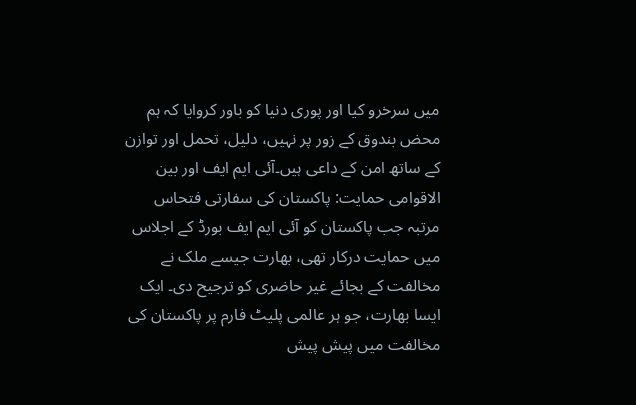میں سرخرو کیا اور پوری دنیا کو باور کروایا کہ ہم محض بندوق کے زور پر نہیں، دلیل، تحمل اور توازن کے ساتھ امن کے داعی ہیں۔آئی ایم ایف اور بین الاقوامی حمایت: پاکستان کی سفارتی فتحاس مرتبہ جب پاکستان کو آئی ایم ایف بورڈ کے اجلاس میں حمایت درکار تھی، بھارت جیسے ملک نے مخالفت کے بجائے غیر حاضری کو ترجیح دی۔ ایک ایسا بھارت، جو ہر عالمی پلیٹ فارم پر پاکستان کی مخالفت میں پیش پیش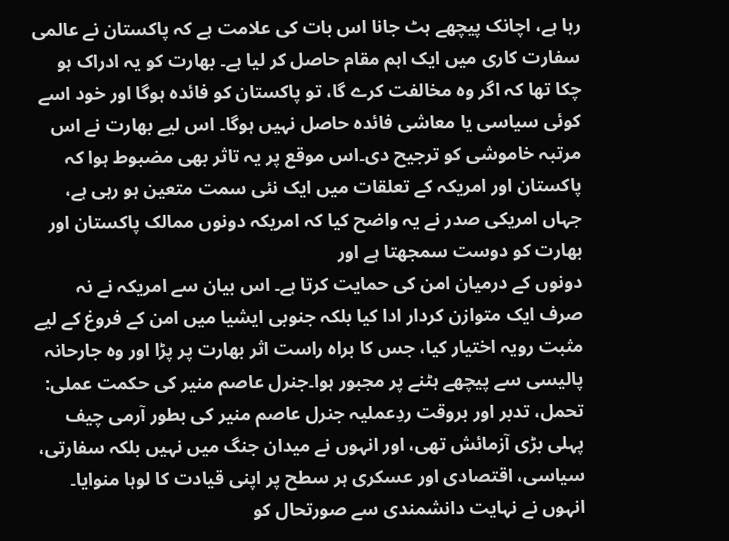رہا ہے، اچانک پیچھے ہٹ جانا اس بات کی علامت ہے کہ پاکستان نے عالمی سفارت کاری میں ایک اہم مقام حاصل کر لیا ہے۔ بھارت کو یہ ادراک ہو چکا تھا کہ اگر وہ مخالفت کرے گا، تو پاکستان کو فائدہ ہوگا اور خود اسے کوئی سیاسی یا معاشی فائدہ حاصل نہیں ہوگا۔ اس لیے بھارت نے اس مرتبہ خاموشی کو ترجیح دی۔اس موقع پر یہ تاثر بھی مضبوط ہوا کہ پاکستان اور امریکہ کے تعلقات میں ایک نئی سمت متعین ہو رہی ہے، جہاں امریکی صدر نے یہ واضح کیا کہ امریکہ دونوں ممالک پاکستان اور بھارت کو دوست سمجھتا ہے اور
دونوں کے درمیان امن کی حمایت کرتا ہے۔ اس بیان سے امریکہ نے نہ صرف ایک متوازن کردار ادا کیا بلکہ جنوبی ایشیا میں امن کے فروغ کے لیے مثبت رویہ اختیار کیا، جس کا براہ راست اثر بھارت پر پڑا اور وہ جارحانہ پالیسی سے پیچھے ہٹنے پر مجبور ہوا۔جنرل عاصم منیر کی حکمت عملی: تحمل، تدبر اور بروقت ردِعملیہ جنرل عاصم منیر کی بطور آرمی چیف پہلی بڑی آزمائش تھی، اور انہوں نے میدان جنگ میں نہیں بلکہ سفارتی، سیاسی، اقتصادی اور عسکری ہر سطح پر اپنی قیادت کا لوہا منوایا۔ انہوں نے نہایت دانشمندی سے صورتحال کو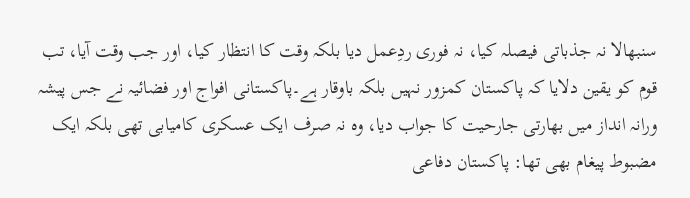سنبھالا نہ جذباتی فیصلہ کیا، نہ فوری ردِعمل دیا بلکہ وقت کا انتظار کیا، اور جب وقت آیا، تب قوم کو یقین دلایا کہ پاکستان کمزور نہیں بلکہ باوقار ہے۔پاکستانی افواج اور فضائیہ نے جس پیشہ ورانہ انداز میں بھارتی جارحیت کا جواب دیا، وہ نہ صرف ایک عسکری کامیابی تھی بلکہ ایک مضبوط پیغام بھی تھا: پاکستان دفاعی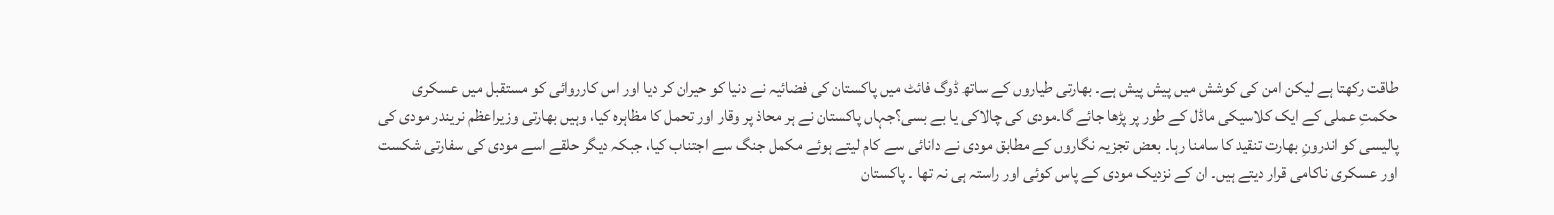طاقت رکھتا ہے لیکن امن کی کوشش میں پیش پیش ہے۔ بھارتی طیاروں کے ساتھ ڈوگ فائٹ میں پاکستان کی فضائیہ نے دنیا کو حیران کر دیا اور اس کارروائی کو مستقبل میں عسکری حکمتِ عملی کے ایک کلاسیکی ماڈل کے طور پر پڑھا جائے گا۔مودی کی چالاکی یا بے بسی؟جہاں پاکستان نے ہر محاذ پر وقار اور تحمل کا مظاہرہ کیا، وہیں بھارتی وزیراعظم نریندر مودی کی پالیسی کو اندرونِ بھارت تنقید کا سامنا رہا۔ بعض تجزیہ نگاروں کے مطابق مودی نے دانائی سے کام لیتے ہوئے مکمل جنگ سے اجتناب کیا، جبکہ دیگر حلقے اسے مودی کی سفارتی شکست اور عسکری ناکامی قرار دیتے ہیں۔ ان کے نزدیک مودی کے پاس کوئی اور راستہ ہی نہ تھا ۔ پاکستان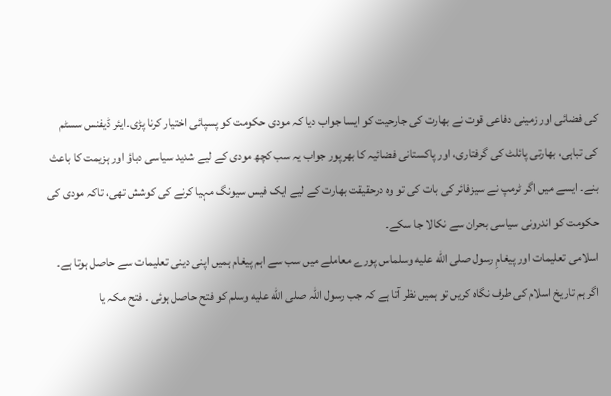کی فضائی اور زمینی دفاعی قوت نے بھارت کی جارحیت کو ایسا جواب دیا کہ مودی حکومت کو پسپائی اختیار کرنا پڑی۔ایئر ڈیفنس سسٹم کی تباہی، بھارتی پائلٹ کی گرفتاری، اور پاکستانی فضائیہ کا بھرپور جواب یہ سب کچھ مودی کے لیے شدید سیاسی دباؤ اور ہزیمت کا باعث بنے۔ ایسے میں اگر ٹرمپ نے سیزفائر کی بات کی تو وہ درحقیقت بھارت کے لیے ایک فیس سیونگ مہیا کرنے کی کوشش تھی، تاکہ مودی کی حکومت کو اندرونی سیاسی بحران سے نکالا جا سکے۔
اسلامی تعلیمات اور پیغامِ رسول صلى الله عليه وسلماس پورے معاملے میں سب سے اہم پیغام ہمیں اپنی دینی تعلیمات سے حاصل ہوتا ہے۔ اگر ہم تاریخ اسلام کی طرف نگاہ کریں تو ہمیں نظر آتا ہے کہ جب رسول اللہ صلى الله عليه وسلم کو فتح حاصل ہوئی ۔ فتح مکہ یا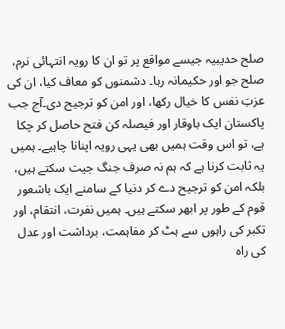صلح حدیبیہ جیسے مواقع پر تو ان کا رویہ انتہائی نرم، صلح جو اور حکیمانہ رہا۔ دشمنوں کو معاف کیا، ان کی عزتِ نفس کا خیال رکھا، اور امن کو ترجیح دی۔آج جب پاکستان ایک باوقار اور فیصلہ کن فتح حاصل کر چکا ہے، تو اس وقت ہمیں بھی یہی رویہ اپنانا چاہیے۔ ہمیں یہ ثابت کرنا ہے کہ ہم نہ صرف جنگ جیت سکتے ہیں، بلکہ امن کو ترجیح دے کر دنیا کے سامنے ایک باشعور قوم کے طور پر ابھر سکتے ہیں۔ ہمیں نفرت، انتقام، اور تکبر کی راہوں سے ہٹ کر مفاہمت، برداشت اور عدل کی راہ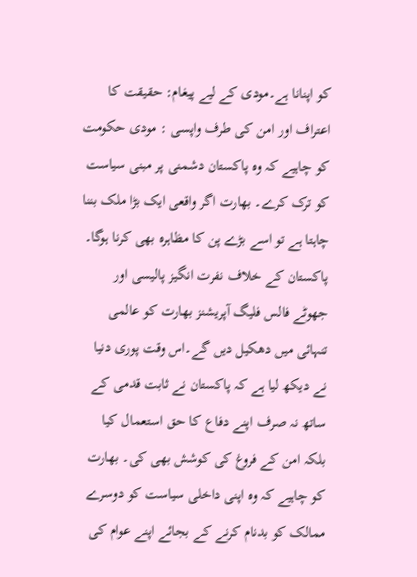کو اپنانا ہے۔مودی کے لیے پیغام: حقیقت کا اعتراف اور امن کی طرف واپسی : مودی حکومت کو چاہیے کہ وہ پاکستان دشمنی پر مبنی سیاست کو ترک کرے۔ بھارت اگر واقعی ایک بڑا ملک بننا چاہتا ہے تو اسے بڑے پن کا مظاہرہ بھی کرنا ہوگا۔ پاکستان کے خلاف نفرت انگیز پالیسی اور جھوٹے فالس فلیگ آپریشنز بھارت کو عالمی تنہائی میں دھکیل دیں گے۔اس وقت پوری دنیا نے دیکھ لیا ہے کہ پاکستان نے ثابت قدمی کے ساتھ نہ صرف اپنے دفاع کا حق استعمال کیا بلکہ امن کے فروغ کی کوشش بھی کی۔ بھارت کو چاہیے کہ وہ اپنی داخلی سیاست کو دوسرے ممالک کو بدنام کرنے کے بجائے اپنے عوام کی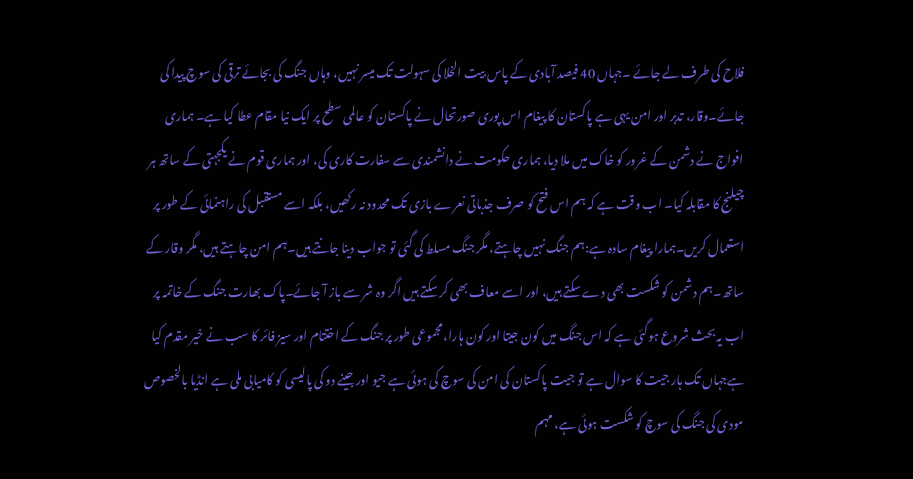فلاح کی طرف لے جائے ۔جہاں 40 فیصد آبادی کے پاس بیت الخلا کی سہولت تک میسر نہیں، وہاں جنگ کی بجائے ترقی کی سوچ پیدا کی جائے۔وقار، تدبر اور امن یہی ہے پاکستان کا پیغام اس پوری صورتحال نے پاکستان کو عالمی سطح پر ایک نیا مقام عطا کیا ہے۔ ہماری افواج نے دشمن کے غرور کو خاک میں ملا دیا، ہماری حکومت نے دانشمندی سے سفارت کاری کی، اور ہماری قوم نے یکجہتی کے ساتھ ہر چیلنج کا مقابلہ کیا۔ اب وقت ہے کہ ہم اس فتح کو صرف جذباتی نعرے بازی تک محدود نہ رکھیں، بلکہ اسے مستقبل کی راہنمائی کے طور پر استعمال کریں۔ہمارا پیغام سادہ ہے:ہم جنگ نہیں چاہتے، مگر جنگ مسلط کی گئی تو جواب دینا جانتے ہیں۔ہم امن چاہتے ہیں، مگر وقار کے ساتھ۔ہم دشمن کو شکست بھی دے سکتے ہیں، اور اسے معاف بھی کر سکتے ہیں اگر وہ شر سے باز آ جائے۔پاک بھارت جنگ کے خاتمہ پر اب یہ بحث شروع ہوگئی ہے کہ اس جنگ میں کون جیتا اور کون ہارا، مجموعی طور پر جنگ کے اختتام اور سیز فائر کا سب نے خیر مقدم کیا ہےجہاں تک ہار جیت کا سوال ہے تو جیت پاکستان کی امن کی سوچ کی ہوئی ہے جیو اور جینے دو کی پالیسی کو کامیابی ملی ہے انڈیا بالخصوص مودی کی جنگ کی سوچ کو شکست ہوئی ہے، مہم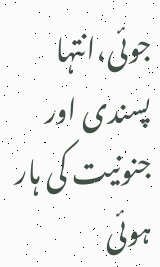جوئی،انتہا پسندی اور جنونیت کی ہار ہوئی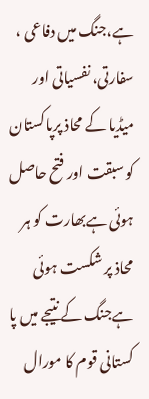ہے،جنگ میں دفاعی ، سفارتی، نفسیاتی اور میڈیا کے محاذ پرپاکستان کو سبقت اور فتح حاصل ہوئی ہےبھارت کو ہر محاذ پر شکست ہوئی ہےجنگ کے نتیجے میں پا کستانی قوم کا مورال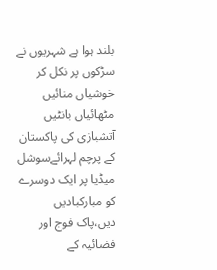بلند ہوا ہے شہریوں نے سڑکوں پر نکل کر خوشیاں منائیں مٹھائیاں بانٹیں آتشبازی کی پاکستان کے پرچم لہرائےسوشل میڈیا پر ایک دوسرے کو مبارکبادیں دیں،پاک فوج اور فضائیہ کے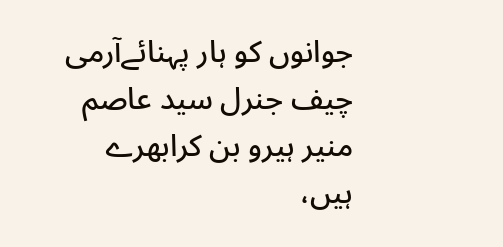جوانوں کو ہار پہنائےآرمی چیف جنرل سید عاصم منیر ہیرو بن کرابھرے ہیں،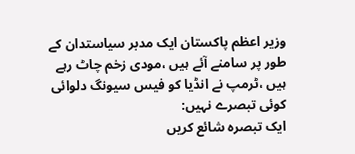وزیر اعظم پاکستان ایک مدبر سیاستدان کے طور پر سامنے آئے ہیں ،مودی زخم چاٹ رہے ہیں ،ٹرمپ نے انڈیا کو فیس سیونگ دلوائی
کوئی تبصرے نہیں:
ایک تبصرہ شائع کریں